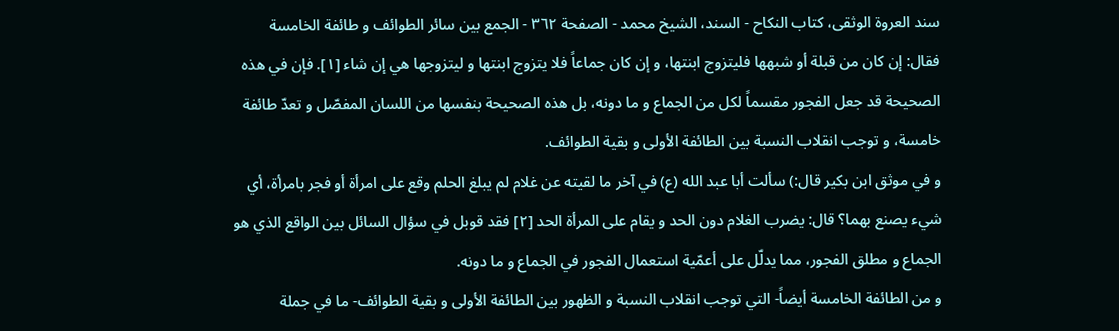سند العروة الوثقى، كتاب النكاح - السند، الشيخ محمد - الصفحة ٣٦٢ - الجمع بين سائر الطوائف و طائفة الخامسة
فقال: إن كان من قبلة أو شبهها فليتزوج ابنتها، و إن كان جماعاً فلا يتزوج ابنتها و ليتزوجها هي إن شاء [١]. فإن في هذه الصحيحة قد جعل الفجور مقسماً لكل من الجماع و ما دونه، بل هذه الصحيحة بنفسها من اللسان المفصّل و تعدّ طائفة خامسة، و توجب انقلاب النسبة بين الطائفة الأولى و بقية الطوائف.
و في موثق ابن بكير قال:) سألت أبا عبد الله (ع) في آخر ما لقيته عن غلام لم يبلغ الحلم وقع على امرأة أو فجر بامرأة، أي شيء يصنع بهما؟ قال: يضرب الغلام دون الحد و يقام على المرأة الحد [٢] فقد قوبل في سؤال السائل بين الواقع الذي هو الجماع و مطلق الفجور، مما يدلّل على أعمّية استعمال الفجور في الجماع و ما دونه.
و من الطائفة الخامسة أيضاً- التي توجب انقلاب النسبة و الظهور بين الطائفة الأولى و بقية الطوائف- ما في جملة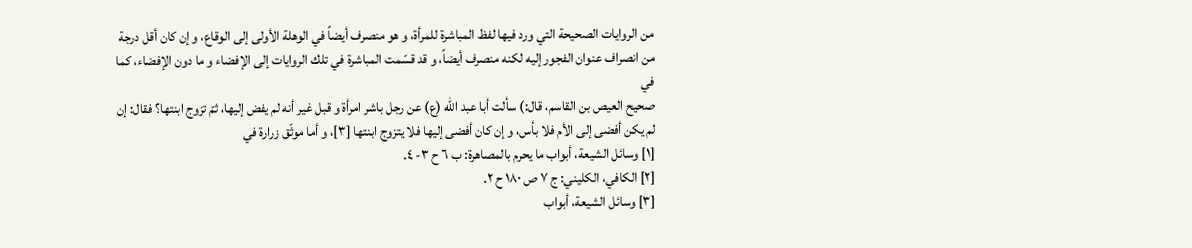من الروايات الصحيحة التي ورد فيها لفظ المباشرة للمرأة، و هو منصرف أيضاً في الوهلة الأولى إلى الوقاع، و إن كان أقل درجة من انصراف عنوان الفجور إليه لكنه منصرف أيضاً، و قد قسّمت المباشرة في تلك الروايات إلى الإفضاء و ما دون الإفضاء، كما في
صحيح العيص بن القاسم، قال:) سألت أبا عبد الله (ع) عن رجل باشر امرأة و قبل غير أنه لم يفض إليها، ثمّ تزوج ابنتها؟ فقال: إن لم يكن أفضى إلى الأم فلا بأس، و إن كان أفضى إليها فلا يتزوج ابنتها [٣]، و أما موثّق زرارة في
[١] وسائل الشيعة، أبواب ما يحرم بالمصاهرة: ب ٦ ح ٣- ٤.
[٢] الكافي، الكليني: ج ٧ ص ١٨٠ ح ٢.
[٣] وسائل الشيعة، أبواب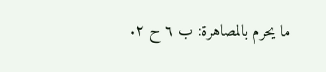ما يحرم بالمصاهرة: ب ٦ ح ٢.